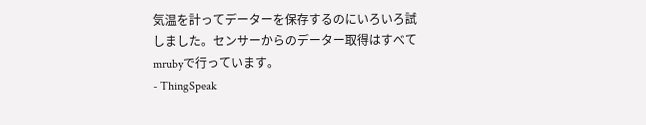気温を計ってデーターを保存するのにいろいろ試しました。センサーからのデーター取得はすべてmrubyで行っています。
- ThingSpeak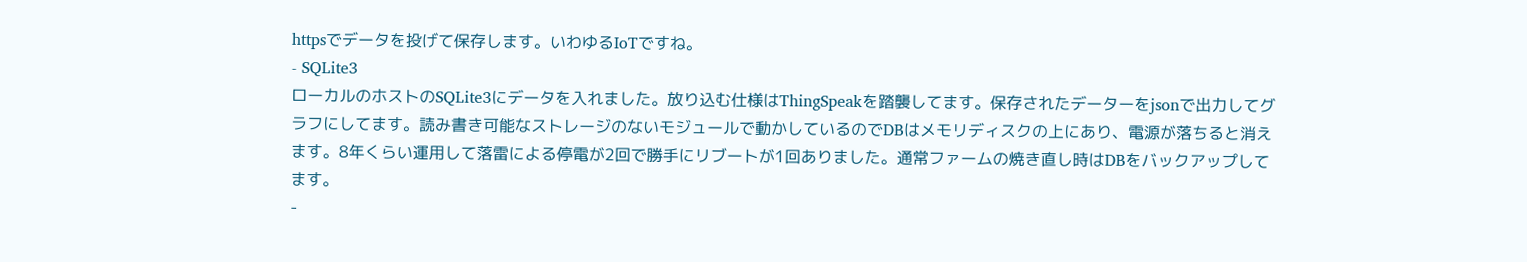httpsでデータを投げて保存します。いわゆるIoTですね。
- SQLite3
ローカルのホストのSQLite3にデータを入れました。放り込む仕様はThingSpeakを踏襲してます。保存されたデーターをjsonで出力してグラフにしてます。読み書き可能なストレージのないモジュールで動かしているのでDBはメモリディスクの上にあり、電源が落ちると消えます。8年くらい運用して落雷による停電が2回で勝手にリブートが1回ありました。通常ファームの焼き直し時はDBをバックアップしてます。
-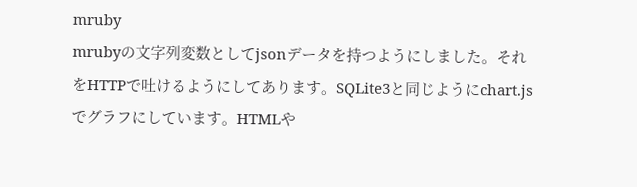mruby
mrubyの文字列変数としてjsonデータを持つようにしました。それをHTTPで吐けるようにしてあります。SQLite3と同じようにchart.jsでグラフにしています。HTMLや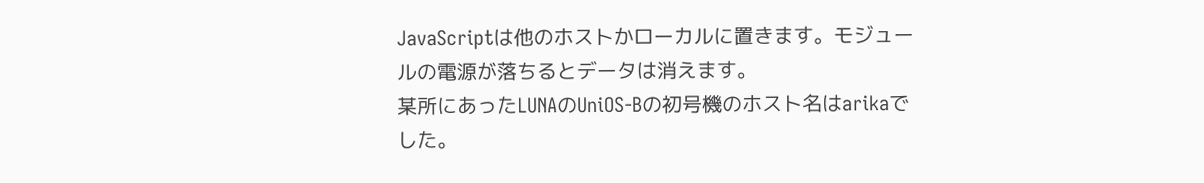JavaScriptは他のホストかローカルに置きます。モジュールの電源が落ちるとデータは消えます。
某所にあったLUNAのUniOS-Bの初号機のホスト名はarikaでした。